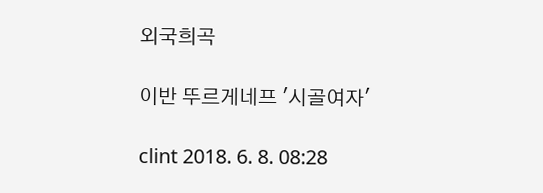외국희곡

이반 뚜르게네프 '시골여자'

clint 2018. 6. 8. 08:28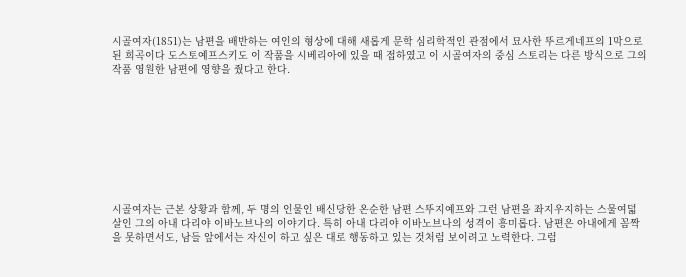시골여자(1851)는 남편을 배반하는 여인의 형상에 대해 새롭게 문학 심리학적인 관점에서 묘사한 뚜르게네프의 1막으로 된 희곡이다 도스토예프스키도 이 작품을 시베리아에 있을 때 접하였고 이 시골여자의 중심 스토리는 다른 방식으로 그의 작품 영원한 남편에 영향을 줬다고 한다.









시골여자는 근본 상황과 함께, 두 명의 인물인 배신당한 온순한 남편 스뚜지예프와 그런 남편을 좌지우지하는 스물여덟 살인 그의 아내 다리야 이바노브나의 이야기다. 특히 아내 다리야 이바노브나의 성격이 흥미롭다. 남편은 아내에게 꼼짝을 못하면서도, 남들 앞에서는 자신이 하고 싶은 대로 행동하고 있는 것처럼 보이려고 노력한다. 그럼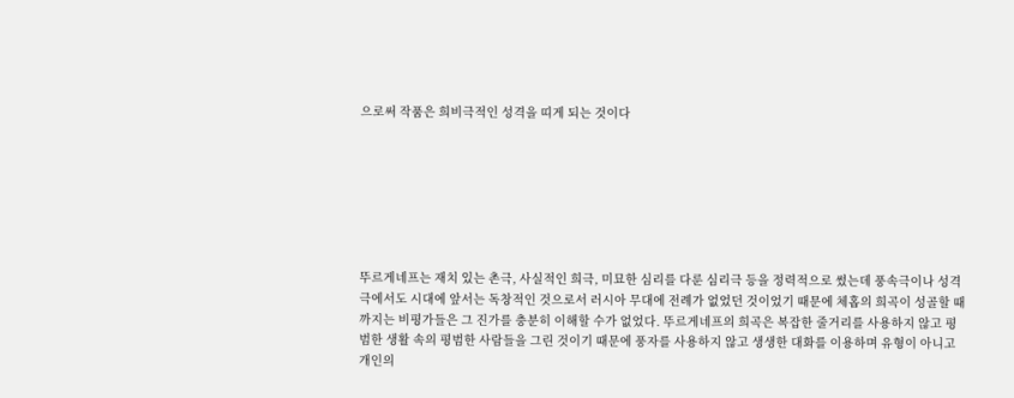으로써 작품은 희비극적인 성격을 띠게 되는 것이다







뚜르게네프는 재치 있는 촌극, 사실적인 희극, 미묘한 심리를 다룬 심리극 등을 정력적으로 썼는데 풍속극이나 성격극에서도 시대에 앞서는 독창적인 것으로서 러시아 무대에 전례가 없었던 것이었기 때문에 체홉의 희곡이 성골할 때까지는 비평가들은 그 진가를 충분히 이해할 수가 없었다. 뚜르게네프의 희곡은 복잡한 줄거리를 사용하지 않고 평범한 생활 속의 평범한 사람들을 그린 것이기 때문에 풍자를 사용하지 않고 생생한 대화를 이용하며 유형이 아니고 개인의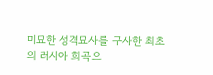미묘한 성격묘사를 구사한 최초의 러시아 희곡으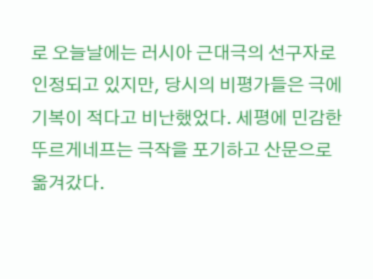로 오늘날에는 러시아 근대극의 선구자로 인정되고 있지만, 당시의 비평가들은 극에 기복이 적다고 비난했었다. 세평에 민감한 뚜르게네프는 극작을 포기하고 산문으로 옮겨갔다.